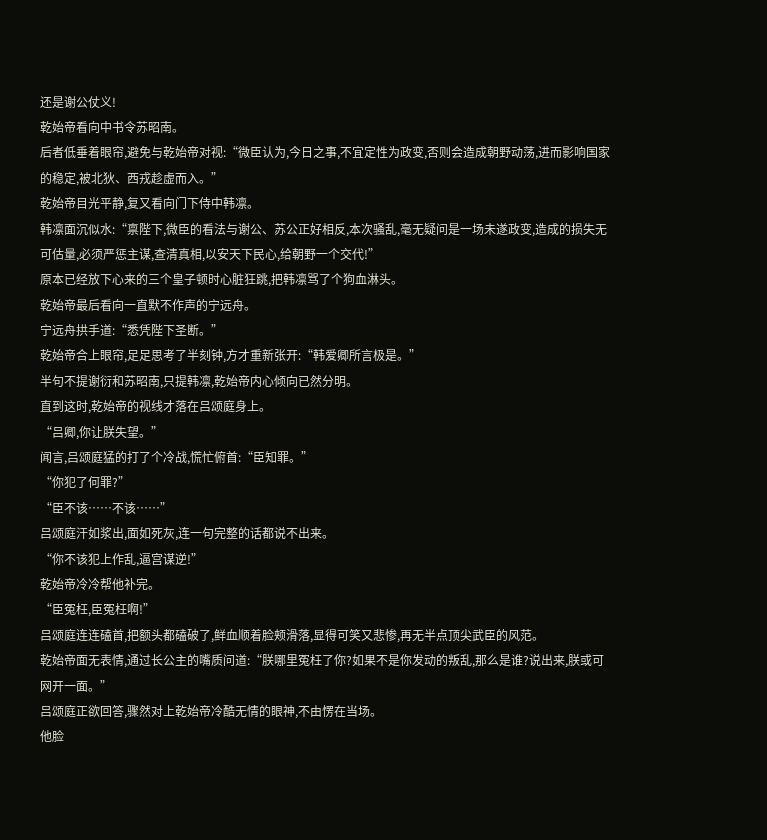还是谢公仗义!
乾始帝看向中书令苏昭南。
后者低垂着眼帘,避免与乾始帝对视:“微臣认为,今日之事,不宜定性为政变,否则会造成朝野动荡,进而影响国家的稳定,被北狄、西戎趁虚而入。”
乾始帝目光平静,复又看向门下侍中韩凛。
韩凛面沉似水:“禀陛下,微臣的看法与谢公、苏公正好相反,本次骚乱,毫无疑问是一场未遂政变,造成的损失无可估量,必须严惩主谋,查清真相,以安天下民心,给朝野一个交代!”
原本已经放下心来的三个皇子顿时心脏狂跳,把韩凛骂了个狗血淋头。
乾始帝最后看向一直默不作声的宁远舟。
宁远舟拱手道:“悉凭陛下圣断。”
乾始帝合上眼帘,足足思考了半刻钟,方才重新张开:“韩爱卿所言极是。”
半句不提谢衍和苏昭南,只提韩凛,乾始帝内心倾向已然分明。
直到这时,乾始帝的视线才落在吕颂庭身上。
“吕卿,你让朕失望。”
闻言,吕颂庭猛的打了个冷战,慌忙俯首:“臣知罪。”
“你犯了何罪?”
“臣不该……不该……”
吕颂庭汗如浆出,面如死灰,连一句完整的话都说不出来。
“你不该犯上作乱,逼宫谋逆!”
乾始帝冷冷帮他补完。
“臣冤枉,臣冤枉啊!”
吕颂庭连连磕首,把额头都磕破了,鲜血顺着脸颊滑落,显得可笑又悲惨,再无半点顶尖武臣的风范。
乾始帝面无表情,通过长公主的嘴质问道:“朕哪里冤枉了你?如果不是你发动的叛乱,那么是谁?说出来,朕或可网开一面。”
吕颂庭正欲回答,骤然对上乾始帝冷酷无情的眼神,不由愣在当场。
他脸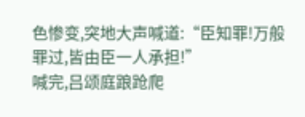色惨变,突地大声喊道:“臣知罪!万般罪过,皆由臣一人承担!”
喊完,吕颂庭踉跄爬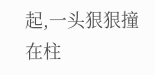起,一头狠狠撞在柱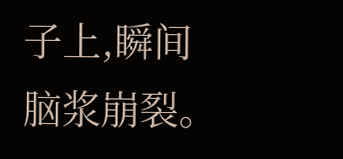子上,瞬间脑浆崩裂。